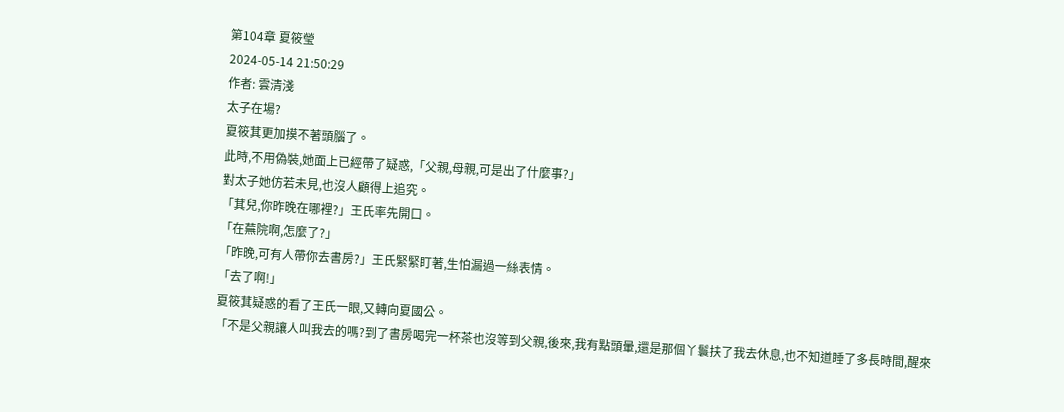第104章 夏筱瑩
2024-05-14 21:50:29
作者: 雲清淺
太子在場?
夏筱萁更加摸不著頭腦了。
此時,不用偽裝,她面上已經帶了疑惑,「父親,母親,可是出了什麼事?」
對太子她仿若未見,也沒人顧得上追究。
「萁兒,你昨晚在哪裡?」王氏率先開口。
「在蕪院啊,怎麼了?」
「昨晚,可有人帶你去書房?」王氏緊緊盯著,生怕漏過一絲表情。
「去了啊!」
夏筱萁疑惑的看了王氏一眼,又轉向夏國公。
「不是父親讓人叫我去的嗎?到了書房喝完一杯茶也沒等到父親,後來,我有點頭暈,還是那個丫鬟扶了我去休息,也不知道睡了多長時間,醒來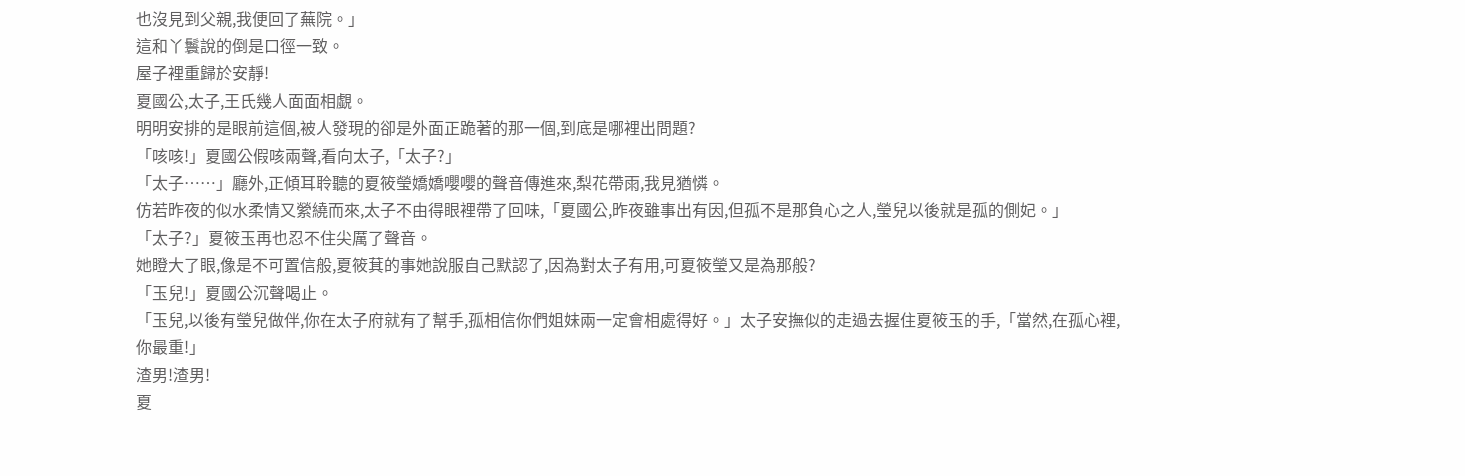也沒見到父親,我便回了蕪院。」
這和丫鬟說的倒是口徑一致。
屋子裡重歸於安靜!
夏國公,太子,王氏幾人面面相覷。
明明安排的是眼前這個,被人發現的卻是外面正跪著的那一個,到底是哪裡出問題?
「咳咳!」夏國公假咳兩聲,看向太子,「太子?」
「太子……」廳外,正傾耳聆聽的夏筱瑩嬌嬌嚶嚶的聲音傳進來,梨花帶雨,我見猶憐。
仿若昨夜的似水柔情又縈繞而來,太子不由得眼裡帶了回味,「夏國公,昨夜雖事出有因,但孤不是那負心之人,瑩兒以後就是孤的側妃。」
「太子?」夏筱玉再也忍不住尖厲了聲音。
她瞪大了眼,像是不可置信般,夏筱萁的事她說服自己默認了,因為對太子有用,可夏筱瑩又是為那般?
「玉兒!」夏國公沉聲喝止。
「玉兒,以後有瑩兒做伴,你在太子府就有了幫手,孤相信你們姐妹兩一定會相處得好。」太子安撫似的走過去握住夏筱玉的手,「當然,在孤心裡,你最重!」
渣男!渣男!
夏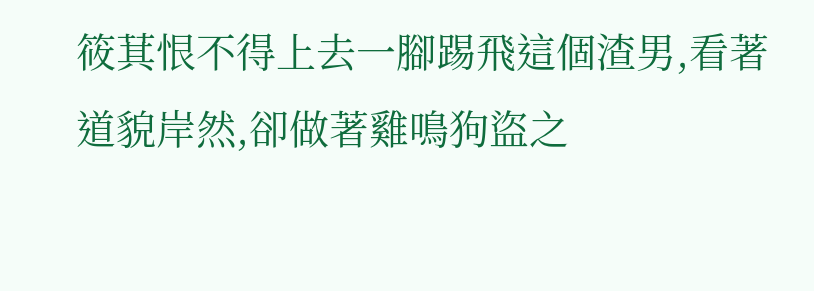筱萁恨不得上去一腳踢飛這個渣男,看著道貌岸然,卻做著雞鳴狗盜之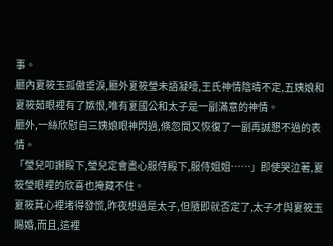事。
廳內夏筱玉孤傲垂淚,廳外夏筱瑩未語凝噎,王氏神情陰晴不定,五姨娘和夏筱茹眼裡有了嫉恨,唯有夏國公和太子是一副滿意的神情。
廳外,一絲欣慰自三姨娘眼神閃過,倏忽間又恢復了一副再誠懇不過的表情。
「瑩兒叩謝殿下,瑩兒定會盡心服侍殿下,服侍姐姐……」即使哭泣著,夏筱瑩眼裡的欣喜也掩藏不住。
夏筱萁心裡堵得發慌,昨夜想過是太子,但隨即就否定了,太子才與夏筱玉賜婚,而且,這裡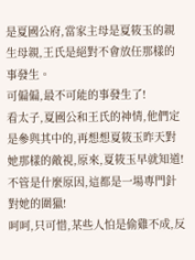是夏國公府,當家主母是夏筱玉的親生母親,王氏是絕對不會放任那樣的事發生。
可偏偏,最不可能的事發生了!
看太子,夏國公和王氏的神情,他們定是參與其中的,再想想夏筱玉昨天對她那樣的敵視,原來,夏筱玉早就知道!
不管是什麼原因,這都是一場專門針對她的圍獵!
呵呵,只可惜,某些人怕是偷雞不成,反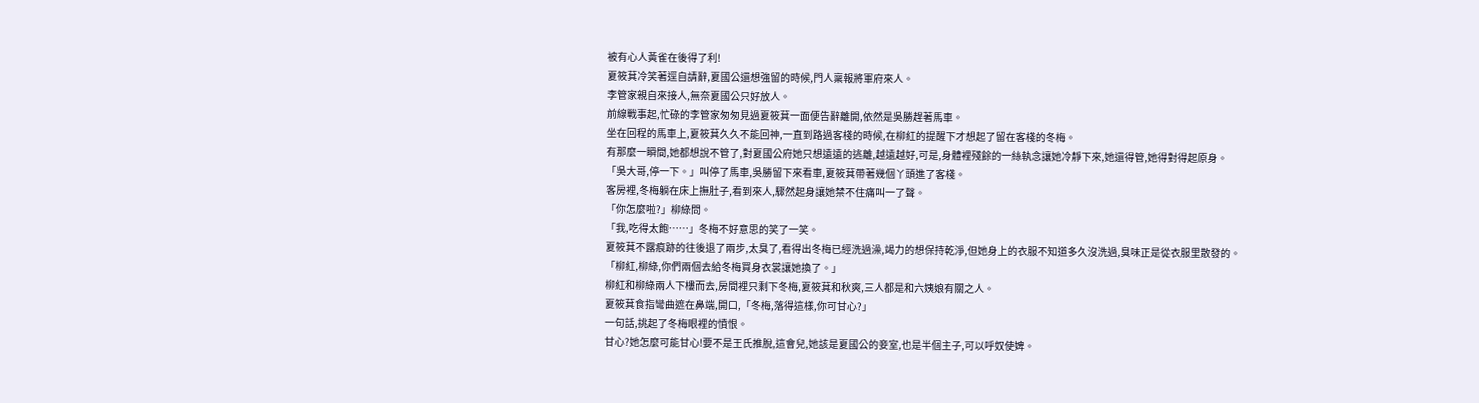被有心人黃雀在後得了利!
夏筱萁冷笑著逕自請辭,夏國公還想強留的時候,門人稟報將軍府來人。
李管家親自來接人,無奈夏國公只好放人。
前線戰事起,忙碌的李管家匆匆見過夏筱萁一面便告辭離開,依然是吳勝趕著馬車。
坐在回程的馬車上,夏筱萁久久不能回神,一直到路過客棧的時候,在柳紅的提醒下才想起了留在客棧的冬梅。
有那麼一瞬間,她都想說不管了,對夏國公府她只想遠遠的逃離,越遠越好,可是,身體裡殘餘的一絲執念讓她冷靜下來,她還得管,她得對得起原身。
「吳大哥,停一下。」叫停了馬車,吳勝留下來看車,夏筱萁帶著幾個丫頭進了客棧。
客房裡,冬梅躺在床上撫肚子,看到來人,驟然起身讓她禁不住痛叫一了聲。
「你怎麼啦?」柳綠問。
「我,吃得太飽……」冬梅不好意思的笑了一笑。
夏筱萁不露痕跡的往後退了兩步,太臭了,看得出冬梅已經洗過澡,竭力的想保持乾淨,但她身上的衣服不知道多久沒洗過,臭味正是從衣服里散發的。
「柳紅,柳綠,你們兩個去給冬梅買身衣裳讓她換了。」
柳紅和柳綠兩人下樓而去,房間裡只剩下冬梅,夏筱萁和秋爽,三人都是和六姨娘有關之人。
夏筱萁食指彎曲遮在鼻端,開口,「冬梅,落得這樣,你可甘心?」
一句話,挑起了冬梅眼裡的憤恨。
甘心?她怎麼可能甘心!要不是王氏推脫,這會兒,她該是夏國公的妾室,也是半個主子,可以呼奴使婢。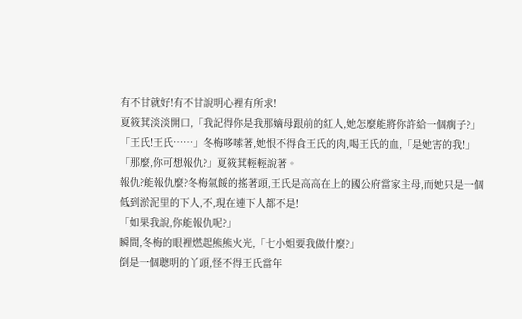有不甘就好!有不甘說明心裡有所求!
夏筱萁淡淡開口,「我記得你是我那嫡母跟前的紅人,她怎麼能將你許給一個瘸子?」
「王氏!王氏……」冬梅哆嗦著,她恨不得食王氏的肉,喝王氏的血,「是她害的我!」
「那麼,你可想報仇?」夏筱萁輕輕說著。
報仇?能報仇麼?冬梅氣餒的搖著頭,王氏是高高在上的國公府當家主母,而她只是一個低到淤泥里的下人,不,現在連下人都不是!
「如果我說,你能報仇呢?」
瞬間,冬梅的眼裡燃起熊熊火光,「七小姐要我做什麼?」
倒是一個聰明的丫頭,怪不得王氏當年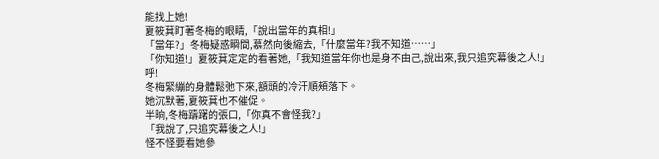能找上她!
夏筱萁盯著冬梅的眼睛,「說出當年的真相!」
「當年?」冬梅疑惑瞬間,慕然向後縮去,「什麼當年?我不知道……」
「你知道!」夏筱萁定定的看著她,「我知道當年你也是身不由己,說出來,我只追究幕後之人!」
呼!
冬梅緊繃的身體鬆弛下來,額頭的冷汗順頰落下。
她沉默著,夏筱萁也不催促。
半晌,冬梅躊躇的張口,「你真不會怪我?」
「我說了,只追究幕後之人!」
怪不怪要看她參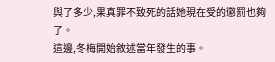與了多少,果真罪不致死的話她現在受的懲罰也夠了。
這邊,冬梅開始敘述當年發生的事。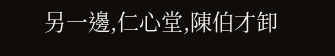另一邊,仁心堂,陳伯才卸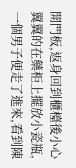開門板,返身回到櫃檯後小心翼翼的在藥柜上擺放小瓷瓶,一個男子便走了進來,看到陳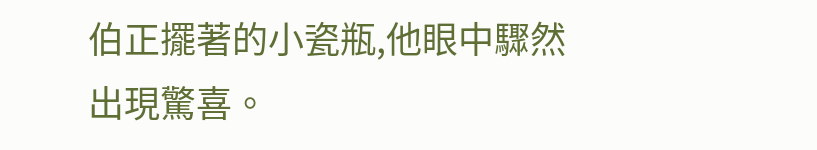伯正擺著的小瓷瓶,他眼中驟然出現驚喜。